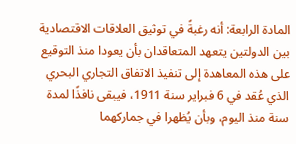المادة الرابعة: أنه رغبةً في توثيق العلاقات الاقتصادية بين الدولتين يتعهد المتعاقدان بأن يعودا منذ التوقيع على هذه المعاهدة إلى تنفيذ الاتفاق التجاري البحري الذي عُقد في 6 فبراير سنة 1911، فيبقى نافذًا لمدة سنة منذ اليوم، وبأن يُظهرا في جماركهما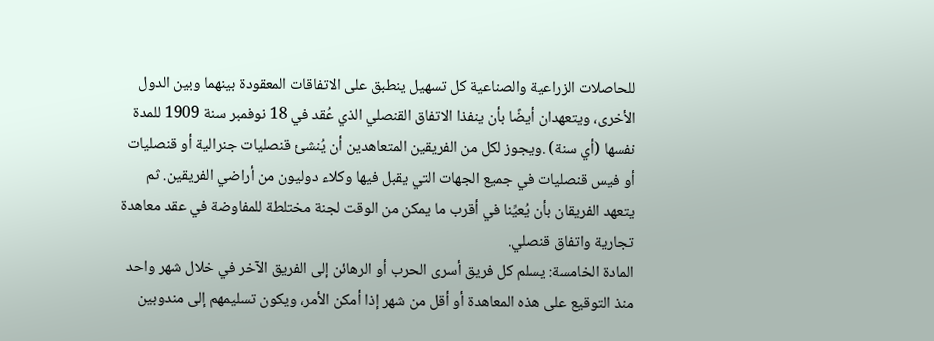للحاصلات الزراعية والصناعية كل تسهيل ينطبق على الاتفاقات المعقودة بينهما وبين الدول الأخرى، ويتعهدان أيضًا بأن ينفذا الاتفاق القنصلي الذي عُقد في 18 نوفمبر سنة 1909 للمدة نفسها (أي سنة) .ويجوز لكل من الفريقين المتعاهدين أن يُنشئ قنصليات جنرالية أو قنصليات أو فيس قنصليات في جميع الجهات التي يقبل فيها وكلاء دوليون من أراضي الفريقين. ثم يتعهد الفريقان بأن يُعيِّنا في أقرب ما يمكن من الوقت لجنة مختلطة للمفاوضة في عقد معاهدة تجارية واتفاق قنصلي.
المادة الخامسة: يسلم كل فريق أسرى الحرب أو الرهائن إلى الفريق الآخر في خلال شهر واحد منذ التوقيع على هذه المعاهدة أو أقل من شهر إذا أمكن الأمر، ويكون تسليمهم إلى مندوبين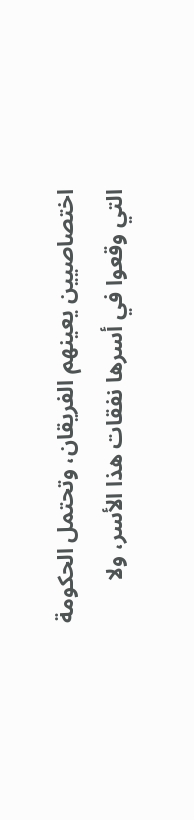اختصاصيين يعينهم الفريقان، وتحتمل الحكومة التي وقعوا في أسرها نفقات هذا الأسر، ولا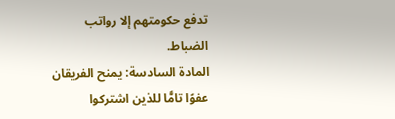تدفع حكومتهم إلا رواتب الضباط.
المادة السادسة: يمنح الفريقان عفوًا تامًّا للذين اشتركوا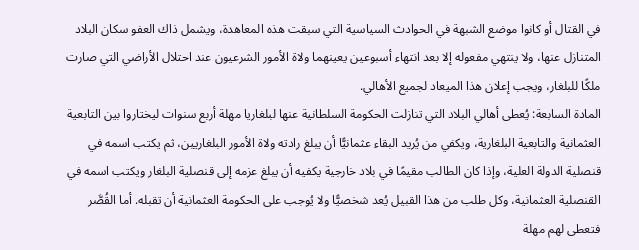في القتال أو كانوا موضع الشبهة في الحوادث السياسية التي سبقت هذه المعاهدة، ويشمل ذاك العفو سكان البلاد المتنازل عنها، ولا ينتهي مفعوله إلا بعد انتهاء أسبوعين يعينهما ولاة الأمور الشرعيون عند احتلال الأراضي التي صارت ملكًا للبلغار، ويجب إعلان هذا الميعاد لجميع الأهالي.
المادة السابعة: يُعطى أهالي البلاد التي تنازلت الحكومة السلطانية عنها لبلغاريا مهلة أربع سنوات ليختاروا بين التابعية العثمانية والتابعية البلغارية، ويكفي من يُريد البقاء عثمانيًّا أن يبلغ رادته ولاة الأمور البلغاريين، ثم يكتب اسمه في قنصلية الدولة العلية، وإذا كان الطالب مقيمًا في بلاد خارجية يكفيه أن يبلغ عزمه إلى قنصلية البلغار ويكتب اسمه في القنصلية العثمانية، وكل طلب من هذا القبيل يُعد شخصيًّا ولا يُوجب على الحكومة العثمانية أن تقبله. أما القُصَّر فتعطى لهم مهلة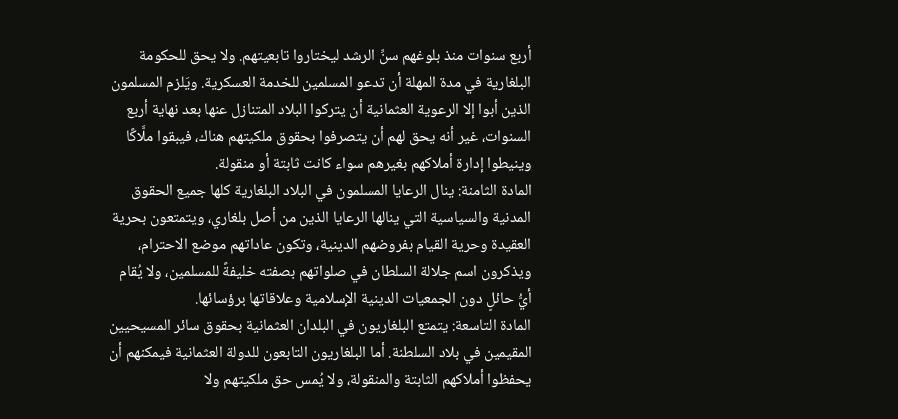أربع سنوات منذ بلوغهم سنِّ الرشد ليختاروا تابعيتهم. ولا يحق للحكومة البلغارية في مدة المهلة أن تدعو المسلمين للخدمة العسكرية. ويَلزم المسلمون الذين أبوا إلا الرعوية العثمانية أن يتركوا البلاد المتنازل عنها بعد نهاية أربع السنوات، غير أنه يحق لهم أن يتصرفوا بحقوق ملكيتهم هناك، فيبقوا ملَّاكًا وينيطوا إدارة أملاكهم بغيرهم سواء كانت ثابتة أو منقولة.
المادة الثامنة: ينال الرعايا المسلمون في البلاد البلغارية كلها جميع الحقوق المدنية والسياسية التي ينالها الرعايا الذين من أصل بلغاري، ويتمتعون بحرية العقيدة وحرية القيام بفروضهم الدينية، وتكون عاداتهم موضع الاحترام، ويذكرون اسم جلالة السلطان في صلواتهم بصفته خليفةً للمسلمين، ولا يُقام أيُّ حائلٍ دون الجمعيات الدينية الإسلامية وعلاقاتها برؤسائها.
المادة التاسعة: يتمتع البلغاريون في البلدان العثمانية بحقوق سائر المسيحيين المقيمين في بلاد السلطنة. أما البلغاريون التابعون للدولة العثمانية فيمكنهم أن يحفظوا أملاكهم الثابتة والمنقولة، ولا يُمس حق ملكيتهم ولا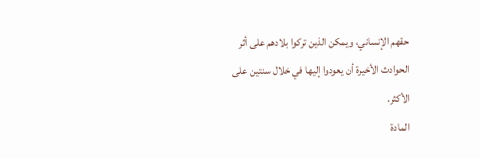حقهم الإنساني، ويمكن الذين تركوا بلادهم على أثر الحوادث الأخيرة أن يعودوا إليها في خلال سنتين على الأكثر.
المادة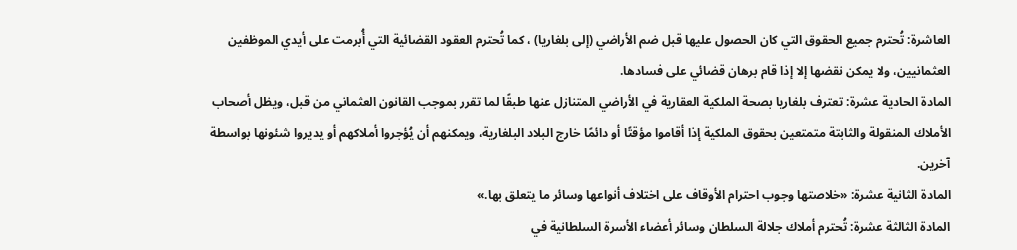العاشرة: تُحترم جميع الحقوق التي كان الحصول عليها قبل ضم الأراضي (إلى بلغاريا) ، كما تُحترم العقود القضائية التي أُبرمت على أيدي الموظفين العثمانيين، ولا يمكن نقضها إلا إذا قام برهان قضائي على فسادها.
المادة الحادية عشرة: تعترف بلغاريا بصحة الملكية العقارية في الأراضي المتنازل عنها طبقًا لما تقرر بموجب القانون العثماني من قبل، ويظل أصحاب الأملاك المنقولة والثابتة متمتعين بحقوق الملكية إذا أقاموا مؤقتًا أو دائمًا خارج البلاد البلغارية، ويمكنهم أن يُؤجروا أملاكهم أو يديروا شئونها بواسطة آخرين.
المادة الثانية عشرة: «خلاصتها وجوب احترام الأوقاف على اختلاف أنواعها وسائر ما يتعلق بها.»
المادة الثالثة عشرة: تُحترم أملاك جلالة السلطان وسائر أعضاء الأسرة السلطانية في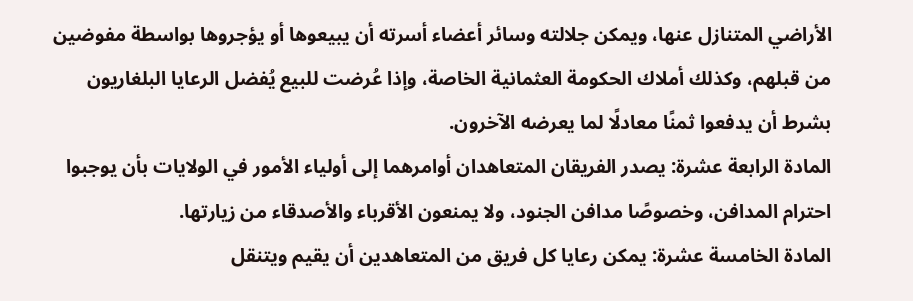الأراضي المتنازل عنها، ويمكن جلالته وسائر أعضاء أسرته أن يبيعوها أو يؤجروها بواسطة مفوضين من قبلهم، وكذلك أملاك الحكومة العثمانية الخاصة، وإذا عُرضت للبيع يُفضل الرعايا البلغاريون بشرط أن يدفعوا ثمنًا معادلًا لما يعرضه الآخرون.
المادة الرابعة عشرة: يصدر الفريقان المتعاهدان أوامرهما إلى أولياء الأمور في الولايات بأن يوجبوا احترام المدافن، وخصوصًا مدافن الجنود، ولا يمنعون الأقرباء والأصدقاء من زيارتها.
المادة الخامسة عشرة: يمكن رعايا كل فريق من المتعاهدين أن يقيم ويتنقل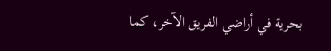بحرية في أراضي الفريق الآخر، كما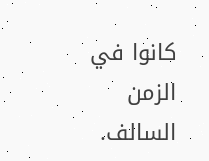كانوا في الزمن السالف.